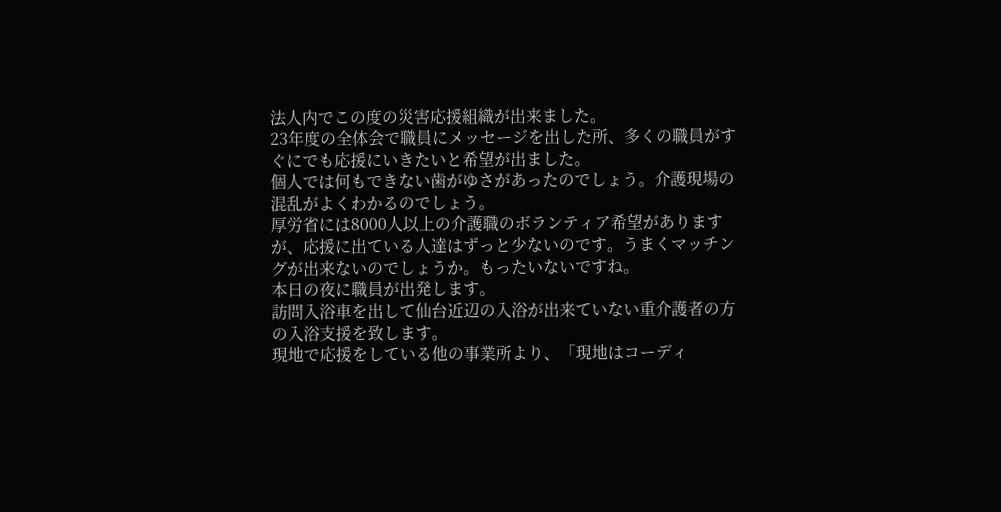法人内でこの度の災害応援組織が出来ました。
23年度の全体会で職員にメッセージを出した所、多くの職員がすぐにでも応援にいきたいと希望が出ました。
個人では何もできない歯がゆさがあったのでしょう。介護現場の混乱がよくわかるのでしょう。
厚労省には8000人以上の介護職のボランティア希望がありますが、応援に出ている人達はずっと少ないのです。うまくマッチングが出来ないのでしょうか。もったいないですね。
本日の夜に職員が出発します。
訪問入浴車を出して仙台近辺の入浴が出来ていない重介護者の方の入浴支援を致します。
現地で応援をしている他の事業所より、「現地はコーディ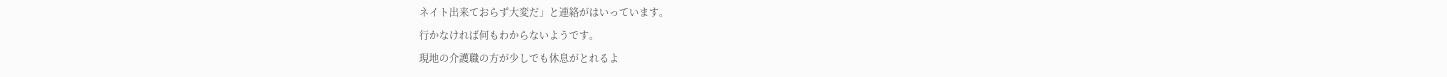ネイト出来ておらず大変だ」と連絡がはいっています。
行かなければ何もわからないようです。
現地の介護職の方が少しでも休息がとれるよ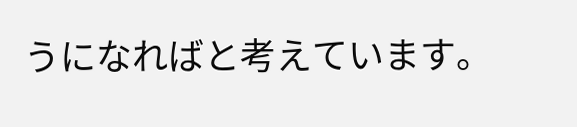うになればと考えています。